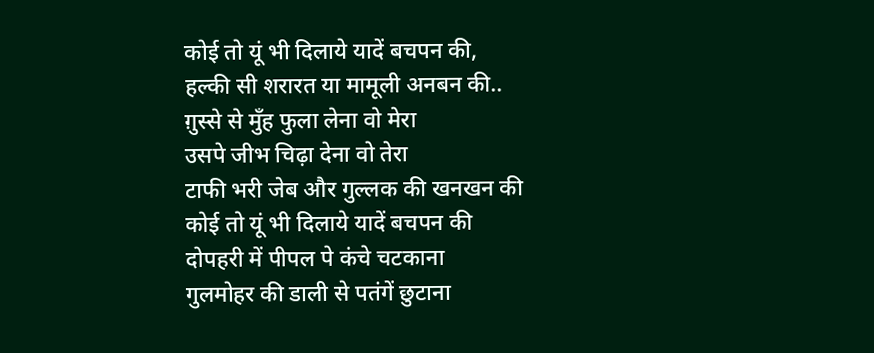कोई तो यूं भी दिलाये यादें बचपन की,
हल्की सी शरारत या मामूली अनबन की..
ग़ुस्से से मुँह फुला लेना वो मेरा
उसपे जीभ चिढ़ा देना वो तेरा
टाफी भरी जेब और गुल्लक की खनखन की
कोई तो यूं भी दिलाये यादें बचपन की
दोपहरी में पीपल पे कंचे चटकाना
गुलमोहर की डाली से पतंगें छुटाना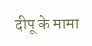दीपू के मामा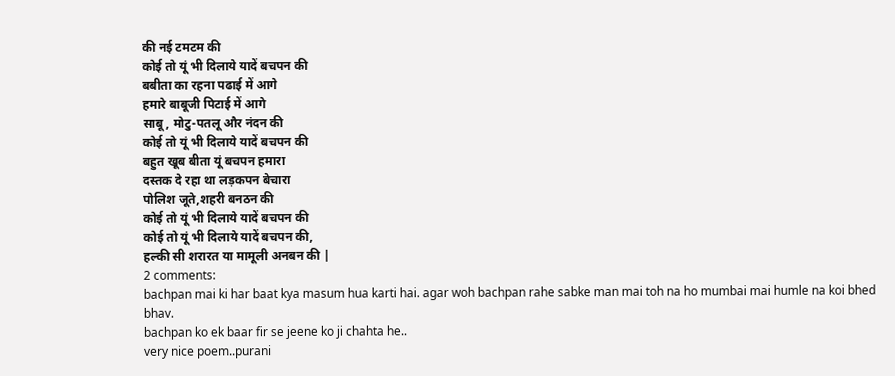की नई टमटम की
कोई तो यूं भी दिलाये यादें बचपन की
बबीता का रहना पढाई में आगे
हमारे बाबूजी पिटाई में आगे
साबू, मोटु-पतलू और नंदन की
कोई तो यूं भी दिलाये यादें बचपन की
बहुत खूब बीता यूं बचपन हमारा
दस्तक दे रहा था लड़कपन बेचारा
पोलिश जूते,शहरी बनठन की
कोई तो यूं भी दिलाये यादें बचपन की
कोई तो यूं भी दिलाये यादें बचपन की,
हल्की सी शरारत या मामूली अनबन की |
2 comments:
bachpan mai ki har baat kya masum hua karti hai. agar woh bachpan rahe sabke man mai toh na ho mumbai mai humle na koi bhed bhav.
bachpan ko ek baar fir se jeene ko ji chahta he..
very nice poem..purani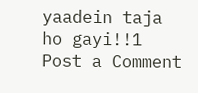yaadein taja ho gayi!!1
Post a Comment